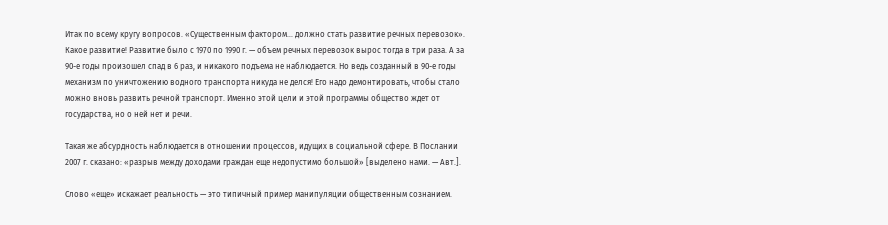Итак по всему кругу вопросов. «Существенным фактором… должно стать развитие речных перевозок». Какое развитие! Развитие было с 1970 по 1990 г. — объем речных перевозок вырос тогда в три раза. А за 90-е годы произошел спад в 6 раз, и никакого подъема не наблюдается. Но ведь созданный в 90-е годы механизм по уничтожению водного транспорта никуда не делся! Его надо демонтировать, чтобы стало можно вновь развить речной транспорт. Именно этой цели и этой программы общество ждет от государства, но о ней нет и речи.

Такая же абсурдность наблюдается в отношении процессов, идущих в социальной сфере. В Послании 2007 г. сказано: «разрыв между доходами граждан еще недопустимо большой» [выделено нами. — Авт.].

Слово «еще» искажает реальность — это типичный пример манипуляции общественным сознанием.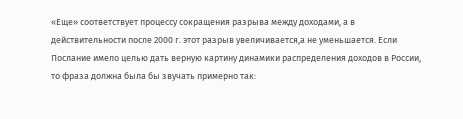«Еще» соответствует процессу сокращения разрыва между доходами, а в действительности после 2000 г. этот разрыв увеличивается,а не уменьшается. Если Послание имело целью дать верную картину динамики распределения доходов в России, то фраза должна была бы звучать примерно так: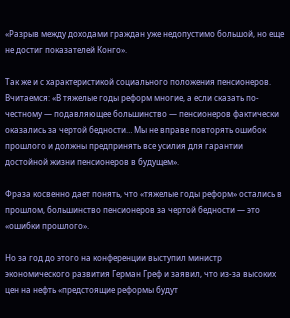«Разрыв между доходами граждан уже недопустимо большой, но еще не достиг показателей Конго».

Так же и с характеристикой социального положения пенсионеров. Вчитаемся: «В тяжелые годы реформ многие, а если сказать по-честному — подавляющее большинство — пенсионеров фактически оказались за чертой бедности… Мы не вправе повторять ошибок прошлого и должны предпринять все усилия для гарантии достойной жизни пенсионеров в будущем».

Фраза косвенно дает понять, что «тяжелые годы реформ» остались в прошлом, большинство пенсионеров за чертой бедности — это «ошибки прошлого».

Но за год до этого на конференции выступил министр экономического развития Герман Греф и заявил, что из-за высоких цен на нефть «предстоящие реформы будут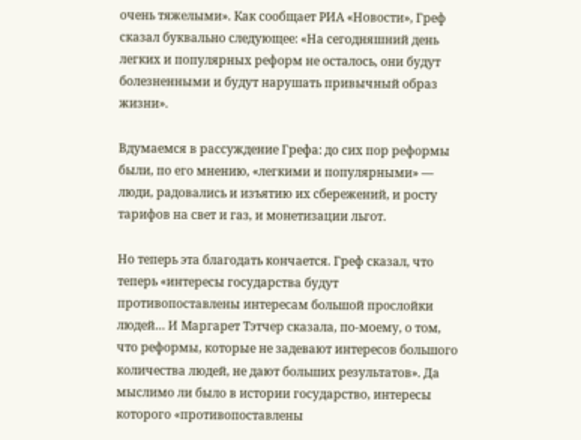очень тяжелыми». Как сообщает РИА «Новости», Греф сказал буквально следующее: «На сегодняшний день легких и популярных реформ не осталось, они будут болезненными и будут нарушать привычный образ жизни».

Вдумаемся в рассуждение Грефа: до сих пор реформы были, по его мнению, «легкими и популярными» — люди, радовались и изъятию их сбережений, и росту тарифов на свет и газ, и монетизации льгот.

Но теперь эта благодать кончается. Греф сказал, что теперь «интересы государства будут противопоставлены интересам большой прослойки людей… И Маргарет Тэтчер сказала, по-моему, о том, что реформы, которые не задевают интересов большого количества людей, не дают больших результатов». Да мыслимо ли было в истории государство, интересы которого «противопоставлены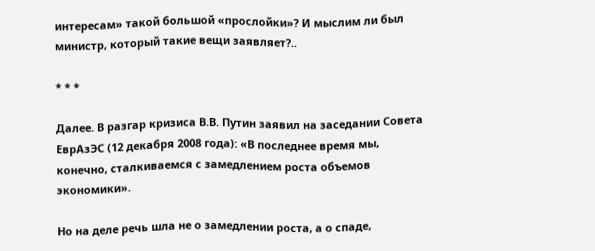интересам» такой большой «прослойки»? И мыслим ли был министр, который такие вещи заявляет?..

* * *

Далее. В разгар кризиса В.В. Путин заявил на заседании Совета ЕврАзЭС (12 декабря 2008 года): «В последнее время мы, конечно, сталкиваемся с замедлением роста объемов экономики».

Но на деле речь шла не о замедлении роста, а о спаде,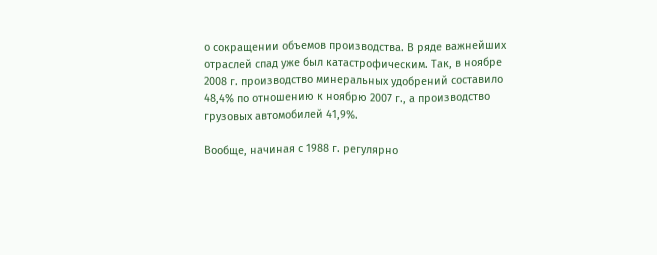о сокращении объемов производства. В ряде важнейших отраслей спад уже был катастрофическим. Так, в ноябре 2008 г. производство минеральных удобрений составило 48,4% по отношению к ноябрю 2007 г., а производство грузовых автомобилей 41,9%.

Вообще, начиная с 1988 г. регулярно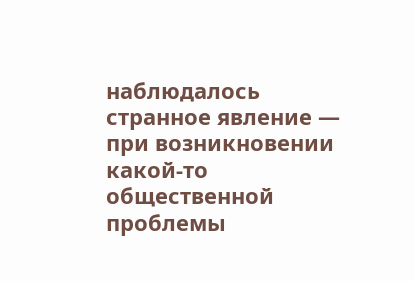наблюдалось странное явление — при возникновении какой-то общественной проблемы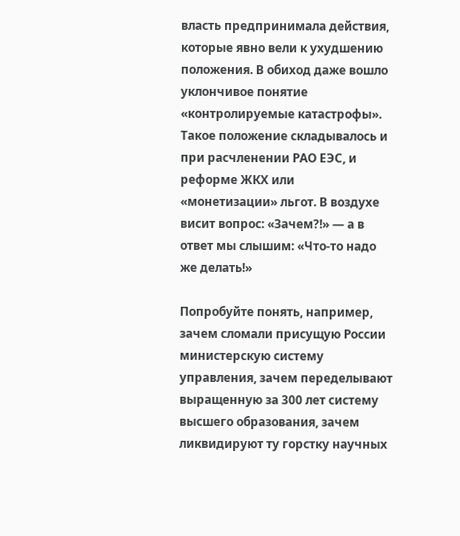власть предпринимала действия, которые явно вели к ухудшению положения. В обиход даже вошло уклончивое понятие «контролируемые катастрофы». Такое положение складывалось и при расчленении РАО ЕЭС, и реформе ЖКХ или «монетизации» льгот. В воздухе висит вопрос: «Зачем?!» — а в ответ мы слышим: «Что-то надо же делать!»

Попробуйте понять, например, зачем сломали присущую России министерскую систему управления, зачем переделывают выращенную за 300 лет систему высшего образования, зачем ликвидируют ту горстку научных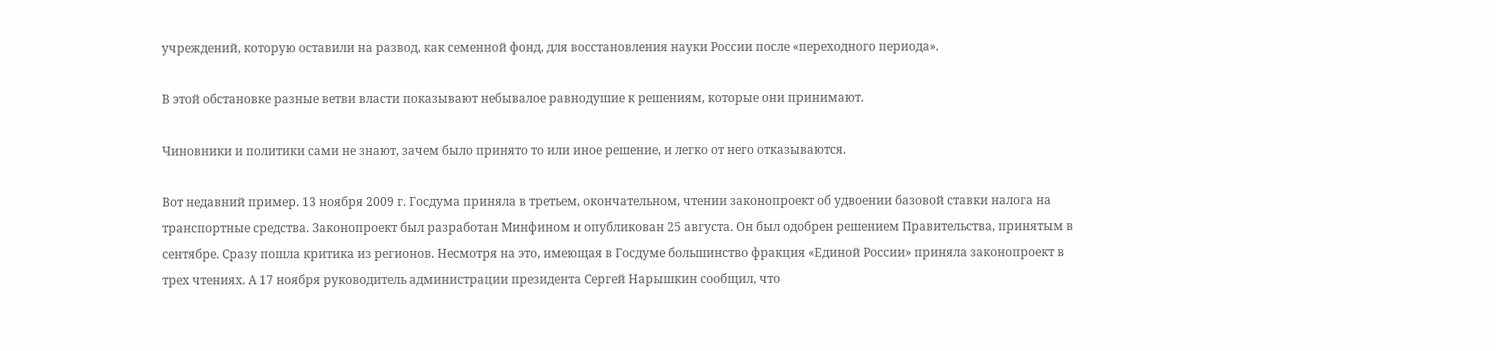учреждений, которую оставили на развод, как семенной фонд, для восстановления науки России после «переходного периода».

В этой обстановке разные ветви власти показывают небывалое равнодушие к решениям, которые они принимают.

Чиновники и политики сами не знают, зачем было принято то или иное решение, и легко от него отказываются.

Вот недавний пример. 13 ноября 2009 г. Госдума приняла в третьем, окончательном, чтении законопроект об удвоении базовой ставки налога на транспортные средства. Законопроект был разработан Минфином и опубликован 25 августа. Он был одобрен решением Правительства, принятым в сентябре. Сразу пошла критика из регионов. Несмотря на это, имеющая в Госдуме большинство фракция «Единой России» приняла законопроект в трех чтениях. А 17 ноября руководитель администрации президента Сергей Нарышкин сообщил, что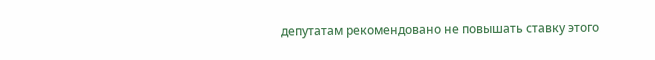депутатам рекомендовано не повышать ставку этого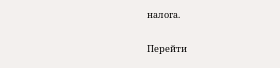налога.

Перейти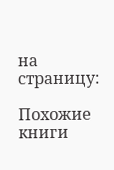на страницу:

Похожие книги